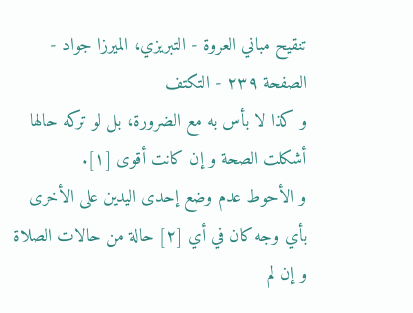تنقيح مباني العروة - التبريزي، الميرزا جواد - الصفحة ٢٣٩ - التكتف
و كذا لا بأس به مع الضرورة، بل لو تركه حالها أشكلت الصحة و إن كانت أقوى [١].
و الأحوط عدم وضع إحدى اليدين على الأخرى بأي وجه كان في أي [٢] حالة من حالات الصلاة و إن لم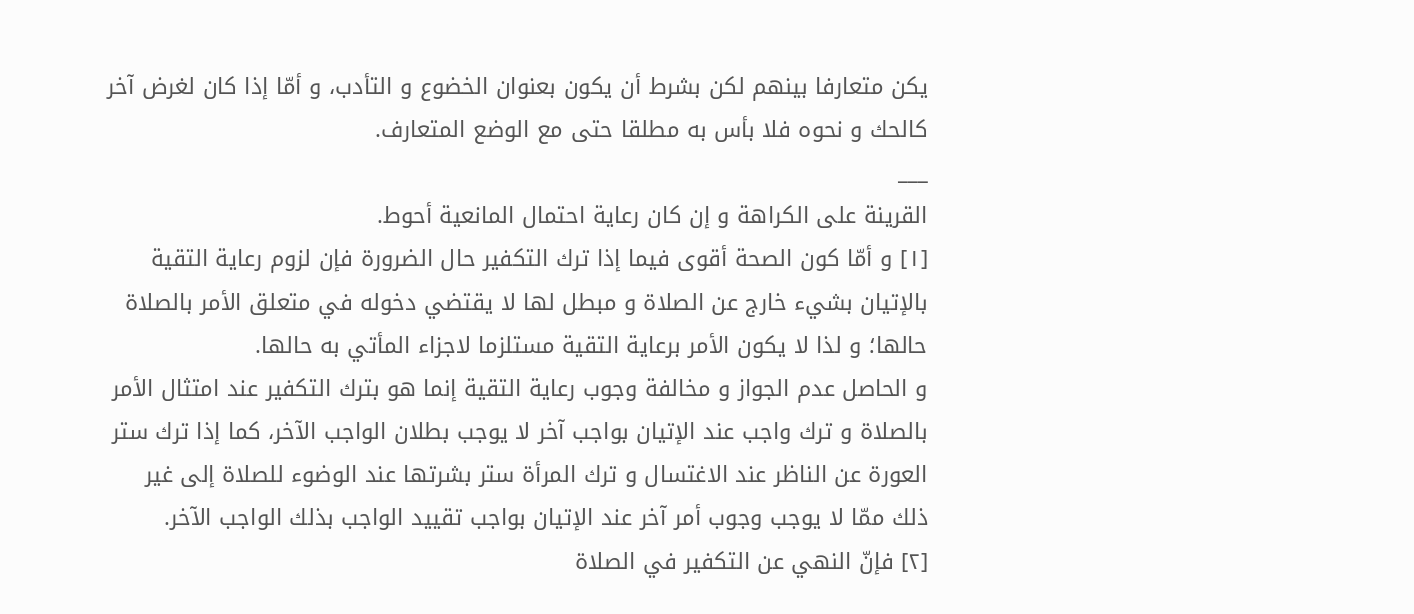يكن متعارفا بينهم لكن بشرط أن يكون بعنوان الخضوع و التأدب، و أمّا إذا كان لغرض آخر كالحك و نحوه فلا بأس به مطلقا حتى مع الوضع المتعارف.
___
القرينة على الكراهة و إن كان رعاية احتمال المانعية أحوط.
[١] و أمّا كون الصحة أقوى فيما إذا ترك التكفير حال الضرورة فإن لزوم رعاية التقية بالإتيان بشيء خارج عن الصلاة و مبطل لها لا يقتضي دخوله في متعلق الأمر بالصلاة حالها؛ و لذا لا يكون الأمر برعاية التقية مستلزما لاجزاء المأتي به حالها.
و الحاصل عدم الجواز و مخالفة وجوب رعاية التقية إنما هو بترك التكفير عند امتثال الأمر بالصلاة و ترك واجب عند الإتيان بواجب آخر لا يوجب بطلان الواجب الآخر، كما إذا ترك ستر العورة عن الناظر عند الاغتسال و ترك المرأة ستر بشرتها عند الوضوء للصلاة إلى غير ذلك ممّا لا يوجب وجوب أمر آخر عند الإتيان بواجب تقييد الواجب بذلك الواجب الآخر.
[٢] فإنّ النهي عن التكفير في الصلاة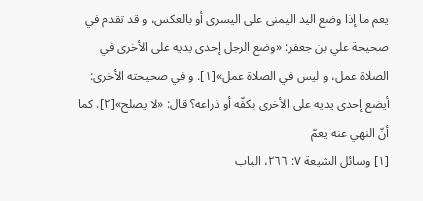يعم ما إذا وضع اليد اليمنى على اليسرى أو بالعكس، و قد تقدم في صحيحة علي بن جعفر: «وضع الرجل إحدى يديه على الأخرى في الصلاة عمل، و ليس في الصلاة عمل»[١]. و في صحيحته الأخرى: أيضع إحدى يديه على الأخرى بكفّه أو ذراعه؟ قال: «لا يصلح»[٢]. كما أنّ النهي عنه يعمّ
[١] وسائل الشيعة ٧: ٢٦٦، الباب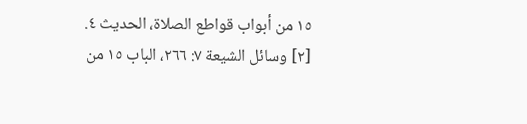١٥ من أبواب قواطع الصلاة، الحديث ٤.
[٢] وسائل الشيعة ٧: ٢٦٦، الباب ١٥ من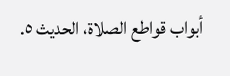أبواب قواطع الصلاة، الحديث ٥.